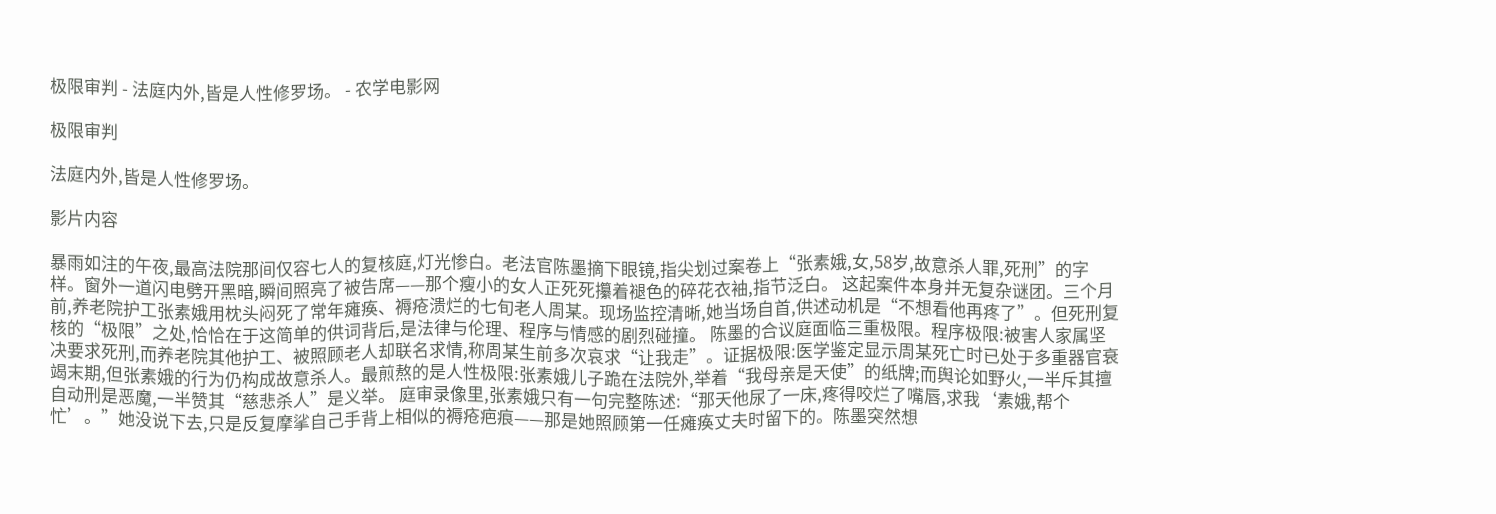极限审判 - 法庭内外,皆是人性修罗场。 - 农学电影网

极限审判

法庭内外,皆是人性修罗场。

影片内容

暴雨如注的午夜,最高法院那间仅容七人的复核庭,灯光惨白。老法官陈墨摘下眼镜,指尖划过案卷上“张素娥,女,58岁,故意杀人罪,死刑”的字样。窗外一道闪电劈开黑暗,瞬间照亮了被告席——那个瘦小的女人正死死攥着褪色的碎花衣袖,指节泛白。 这起案件本身并无复杂谜团。三个月前,养老院护工张素娥用枕头闷死了常年瘫痪、褥疮溃烂的七旬老人周某。现场监控清晰,她当场自首,供述动机是“不想看他再疼了”。但死刑复核的“极限”之处,恰恰在于这简单的供词背后,是法律与伦理、程序与情感的剧烈碰撞。 陈墨的合议庭面临三重极限。程序极限:被害人家属坚决要求死刑,而养老院其他护工、被照顾老人却联名求情,称周某生前多次哀求“让我走”。证据极限:医学鉴定显示周某死亡时已处于多重器官衰竭末期,但张素娥的行为仍构成故意杀人。最煎熬的是人性极限:张素娥儿子跪在法院外,举着“我母亲是天使”的纸牌;而舆论如野火,一半斥其擅自动刑是恶魔,一半赞其“慈悲杀人”是义举。 庭审录像里,张素娥只有一句完整陈述:“那天他尿了一床,疼得咬烂了嘴唇,求我‘素娥,帮个忙’。”她没说下去,只是反复摩挲自己手背上相似的褥疮疤痕——那是她照顾第一任瘫痪丈夫时留下的。陈墨突然想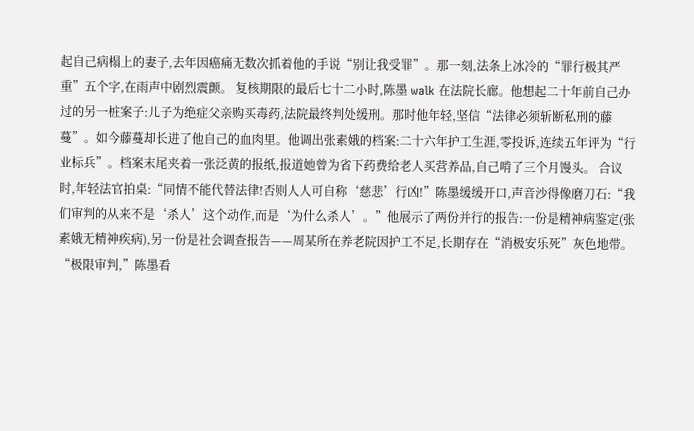起自己病榻上的妻子,去年因癌痛无数次抓着他的手说“别让我受罪”。那一刻,法条上冰冷的“罪行极其严重”五个字,在雨声中剧烈震颤。 复核期限的最后七十二小时,陈墨 walk 在法院长廊。他想起二十年前自己办过的另一桩案子:儿子为绝症父亲购买毒药,法院最终判处缓刑。那时他年轻,坚信“法律必须斩断私刑的藤蔓”。如今藤蔓却长进了他自己的血肉里。他调出张素娥的档案:二十六年护工生涯,零投诉,连续五年评为“行业标兵”。档案末尾夹着一张泛黄的报纸,报道她曾为省下药费给老人买营养品,自己啃了三个月馒头。 合议时,年轻法官拍桌:“同情不能代替法律!否则人人可自称‘慈悲’行凶!”陈墨缓缓开口,声音沙得像磨刀石:“我们审判的从来不是‘杀人’这个动作,而是‘为什么杀人’。”他展示了两份并行的报告:一份是精神病鉴定(张素娥无精神疾病),另一份是社会调查报告——周某所在养老院因护工不足,长期存在“消极安乐死”灰色地带。“极限审判,”陈墨看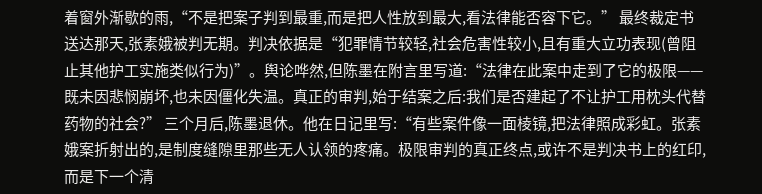着窗外渐歇的雨,“不是把案子判到最重,而是把人性放到最大,看法律能否容下它。” 最终裁定书送达那天,张素娥被判无期。判决依据是“犯罪情节较轻,社会危害性较小,且有重大立功表现(曾阻止其他护工实施类似行为)”。舆论哗然,但陈墨在附言里写道:“法律在此案中走到了它的极限——既未因悲悯崩坏,也未因僵化失温。真正的审判,始于结案之后:我们是否建起了不让护工用枕头代替药物的社会?” 三个月后,陈墨退休。他在日记里写:“有些案件像一面棱镜,把法律照成彩虹。张素娥案折射出的,是制度缝隙里那些无人认领的疼痛。极限审判的真正终点,或许不是判决书上的红印,而是下一个清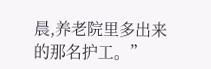晨,养老院里多出来的那名护工。”